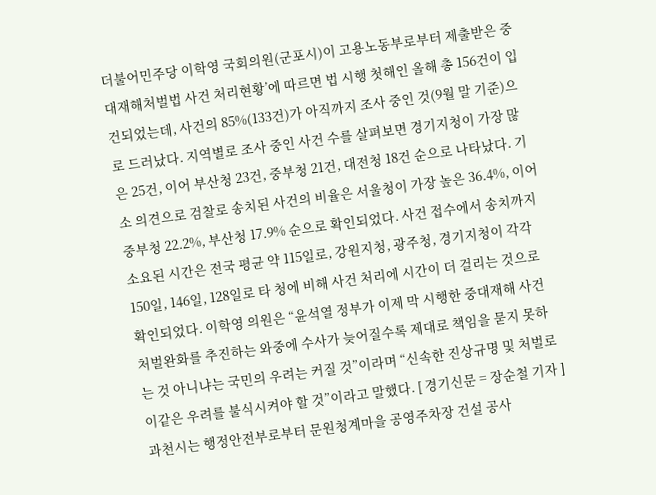더불어민주당 이학영 국회의원(군포시)이 고용노동부로부터 제출받은 중대재해처벌법 사건 처리현황’에 따르면 법 시행 첫해인 올해 총 156건이 입건되었는데, 사건의 85%(133건)가 아직까지 조사 중인 것(9월 말 기준)으로 드러났다. 지역별로 조사 중인 사건 수를 살펴보면 경기지청이 가장 많은 25건, 이어 부산청 23건, 중부청 21건, 대전청 18건 순으로 나타났다. 기소 의견으로 검찰로 송치된 사건의 비율은 서울청이 가장 높은 36.4%, 이어 중부청 22.2%, 부산청 17.9% 순으로 확인되었다. 사건 접수에서 송치까지 소요된 시간은 전국 평균 약 115일로, 강원지청, 광주청, 경기지청이 각각 150일, 146일, 128일로 타 청에 비해 사건 처리에 시간이 더 걸리는 것으로 확인되었다. 이학영 의원은 “윤석열 정부가 이제 막 시행한 중대재해 사건 처벌완화를 추진하는 와중에 수사가 늦어질수록 제대로 책임을 묻지 못하는 것 아니냐는 국민의 우려는 커질 것”이라며 “신속한 진상규명 및 처벌로 이같은 우려를 불식시켜야 할 것”이라고 말했다. [ 경기신문 = 장순철 기자 ]
과천시는 행정안전부로부터 문원청계마을 공영주차장 건설 공사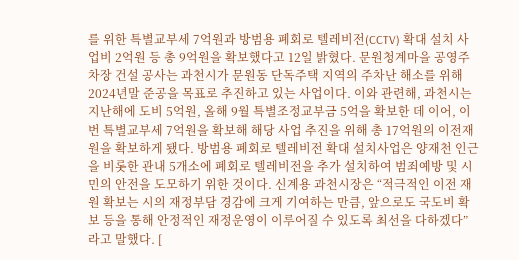를 위한 특별교부세 7억원과 방범용 폐회로 텔레비전(CCTV) 확대 설치 사업비 2억원 등 총 9억원을 확보했다고 12일 밝혔다. 문원청계마을 공영주차장 건설 공사는 과천시가 문원동 단독주택 지역의 주차난 해소를 위해 2024년말 준공을 목표로 추진하고 있는 사업이다. 이와 관련해, 과천시는 지난해에 도비 5억원, 올해 9월 특별조정교부금 5억을 확보한 데 이어, 이번 특별교부세 7억원을 확보해 해당 사업 추진을 위해 총 17억원의 이전재원을 확보하게 됐다. 방범용 폐회로 텔레비전 확대 설치사업은 양재천 인근을 비롯한 관내 5개소에 폐회로 텔레비전을 추가 설치하여 범죄예방 및 시민의 안전을 도모하기 위한 것이다. 신계용 과천시장은 “적극적인 이전 재원 확보는 시의 재정부담 경감에 크게 기여하는 만큼, 앞으로도 국도비 확보 등을 통해 안정적인 재정운영이 이루어질 수 있도록 최선을 다하겠다”라고 말했다. [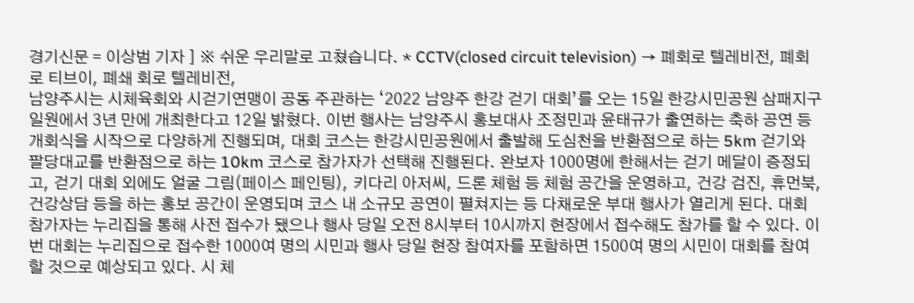경기신문 = 이상범 기자 ] ※ 쉬운 우리말로 고쳤습니다. * CCTV(closed circuit television) → 폐회로 텔레비전, 폐회로 티브이, 폐쇄 회로 텔레비전,
남양주시는 시체육회와 시걷기연맹이 공동 주관하는 ‘2022 남양주 한강 걷기 대회’를 오는 15일 한강시민공원 삼패지구 일원에서 3년 만에 개최한다고 12일 밝혔다. 이번 행사는 남양주시 홍보대사 조정민과 윤태규가 출연하는 축하 공연 등 개회식을 시작으로 다양하게 진행되며, 대회 코스는 한강시민공원에서 출발해 도심천을 반환점으로 하는 5km 걷기와 팔당대교를 반환점으로 하는 10km 코스로 참가자가 선택해 진행된다. 완보자 1000명에 한해서는 걷기 메달이 증정되고, 걷기 대회 외에도 얼굴 그림(페이스 페인팅), 키다리 아저씨, 드론 체험 등 체험 공간을 운영하고, 건강 검진, 휴먼북, 건강상담 등을 하는 홍보 공간이 운영되며 코스 내 소규모 공연이 펼쳐지는 등 다채로운 부대 행사가 열리게 된다. 대회 참가자는 누리집을 통해 사전 접수가 됐으나 행사 당일 오전 8시부터 10시까지 현장에서 접수해도 참가를 할 수 있다. 이번 대회는 누리집으로 접수한 1000여 명의 시민과 행사 당일 현장 참여자를 포함하면 1500여 명의 시민이 대회를 참여할 것으로 예상되고 있다. 시 체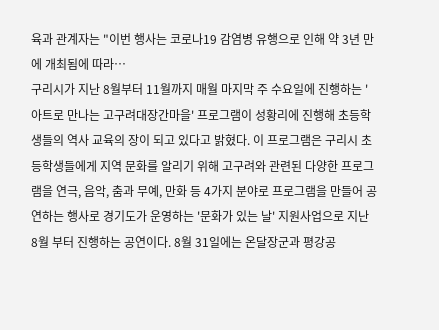육과 관계자는 "이번 행사는 코로나19 감염병 유행으로 인해 약 3년 만에 개최됨에 따라…
구리시가 지난 8월부터 11월까지 매월 마지막 주 수요일에 진행하는 '아트로 만나는 고구려대장간마을' 프로그램이 성황리에 진행해 초등학생들의 역사 교육의 장이 되고 있다고 밝혔다. 이 프로그램은 구리시 초등학생들에게 지역 문화를 알리기 위해 고구려와 관련된 다양한 프로그램을 연극, 음악, 춤과 무예, 만화 등 4가지 분야로 프로그램을 만들어 공연하는 행사로 경기도가 운영하는 '문화가 있는 날' 지원사업으로 지난 8월 부터 진행하는 공연이다. 8월 31일에는 온달장군과 평강공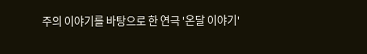주의 이야기를 바탕으로 한 연극 '온달 이야기'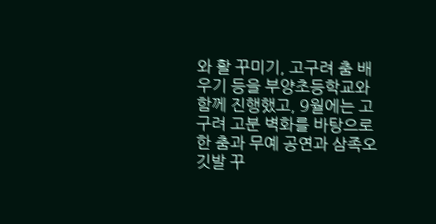와 활 꾸미기, 고구려 춤 배우기 등을 부양초등학교와 함께 진행했고, 9월에는 고구려 고분 벽화를 바탕으로 한 춤과 무예 공연과 삼족오 깃발 꾸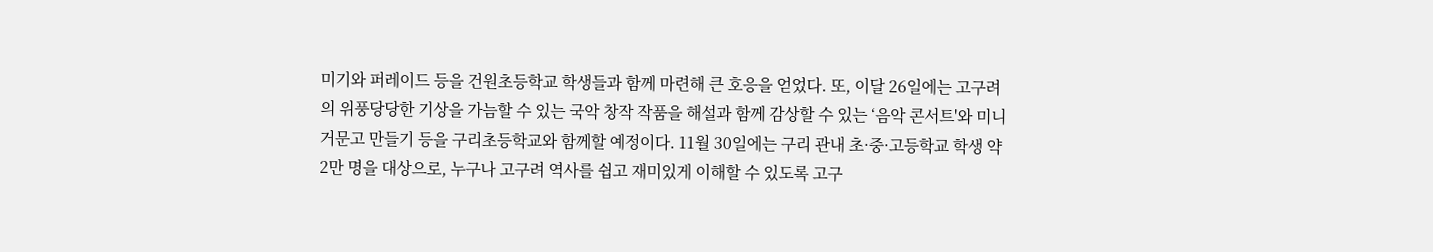미기와 퍼레이드 등을 건원초등학교 학생들과 함께 마련해 큰 호응을 얻었다. 또, 이달 26일에는 고구려의 위풍당당한 기상을 가늠할 수 있는 국악 창작 작품을 해설과 함께 감상할 수 있는 ‘음악 콘서트'와 미니 거문고 만들기 등을 구리초등학교와 함께할 예정이다. 11월 30일에는 구리 관내 초·중·고등학교 학생 약 2만 명을 대상으로, 누구나 고구려 역사를 쉽고 재미있게 이해할 수 있도록 고구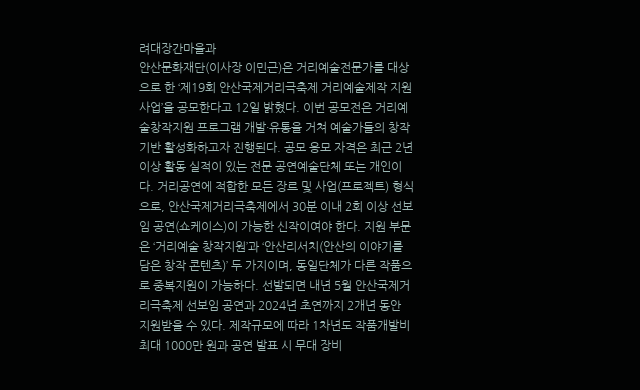려대장간마을과
안산문화재단(이사장 이민근)은 거리예술전문가를 대상으로 한 ‘제19회 안산국제거리극축제 거리예술제작 지원사업’을 공모한다고 12일 밝혔다. 이번 공모전은 거리예술창작지원 프로그램 개발·유통을 거쳐 예술가들의 창작기반 활성화하고자 진행된다. 공모 응모 자격은 최근 2년 이상 활동 실적이 있는 전문 공연예술단체 또는 개인이다. 거리공연에 적합한 모든 장르 및 사업(프로젝트) 형식으로, 안산국제거리극축제에서 30분 이내 2회 이상 선보임 공연(쇼케이스)이 가능한 신작이여야 한다. 지원 부문은 ‘거리예술 창작지원’과 ‘안산리서치(안산의 이야기를 담은 창작 콘텐츠)’ 두 가지이며, 동일단체가 다른 작품으로 중복지원이 가능하다. 선발되면 내년 5월 안산국제거리극축제 선보임 공연과 2024년 초연까지 2개년 동안 지원받을 수 있다. 제작규모에 따라 1차년도 작품개발비 최대 1000만 원과 공연 발표 시 무대 장비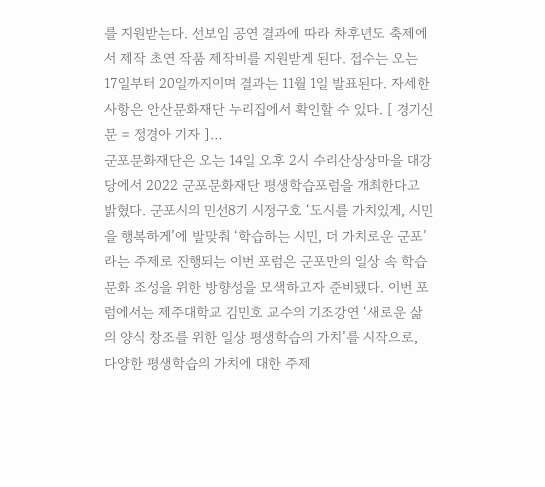를 지원받는다. 선보임 공연 결과에 따라 차후년도 축제에서 제작 초연 작품 제작비를 지원받게 된다. 접수는 오는 17일부터 20일까지이며 결과는 11월 1일 발표된다. 자세한 사항은 안산문화재단 누리집에서 확인할 수 있다. [ 경기신문 = 정경아 기자 ]…
군포문화재단은 오는 14일 오후 2시 수리산상상마을 대강당에서 2022 군포문화재단 평생학습포럼을 개최한다고 밝혔다. 군포시의 민선8기 시정구호 ‘도시를 가치있게, 시민을 행복하게’에 발맞춰 ‘학습하는 시민, 더 가치로운 군포’라는 주제로 진행되는 이번 포럼은 군포만의 일상 속 학습문화 조성을 위한 방향성을 모색하고자 준비됐다. 이번 포럼에서는 제주대학교 김민호 교수의 기조강연 ‘새로운 삶의 양식 창조를 위한 일상 평생학습의 가치’를 시작으로, 다양한 평생학습의 가치에 대한 주제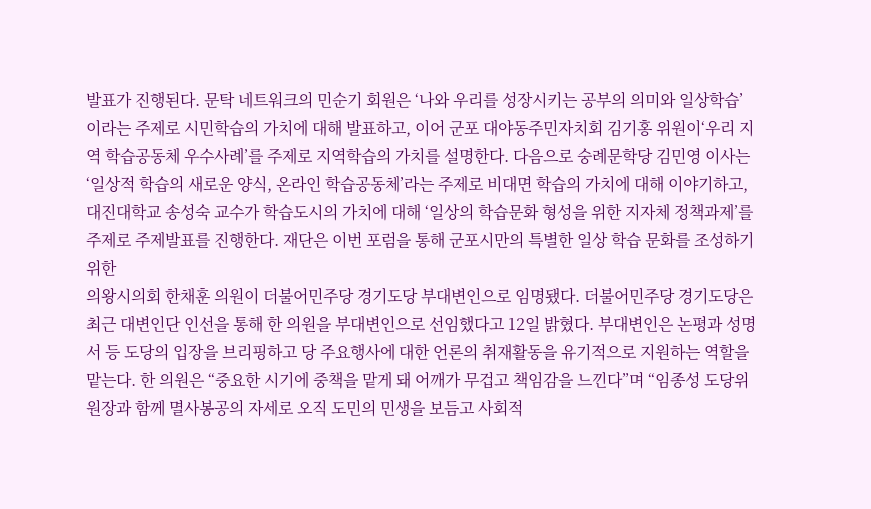발표가 진행된다. 문탁 네트워크의 민순기 회원은 ‘나와 우리를 성장시키는 공부의 의미와 일상학습’이라는 주제로 시민학습의 가치에 대해 발표하고, 이어 군포 대야동주민자치회 김기홍 위원이‘우리 지역 학습공동체 우수사례’를 주제로 지역학습의 가치를 설명한다. 다음으로 숭례문학당 김민영 이사는 ‘일상적 학습의 새로운 양식, 온라인 학습공동체’라는 주제로 비대면 학습의 가치에 대해 이야기하고, 대진대학교 송성숙 교수가 학습도시의 가치에 대해 ‘일상의 학습문화 형성을 위한 지자체 정책과제’를 주제로 주제발표를 진행한다. 재단은 이번 포럼을 통해 군포시만의 특별한 일상 학습 문화를 조성하기 위한
의왕시의회 한채훈 의원이 더불어민주당 경기도당 부대변인으로 임명됐다. 더불어민주당 경기도당은 최근 대변인단 인선을 통해 한 의원을 부대변인으로 선임했다고 12일 밝혔다. 부대변인은 논평과 성명서 등 도당의 입장을 브리핑하고 당 주요행사에 대한 언론의 취재활동을 유기적으로 지원하는 역할을 맡는다. 한 의원은 “중요한 시기에 중책을 맡게 돼 어깨가 무겁고 책임감을 느낀다”며 “임종성 도당위원장과 함께 멸사봉공의 자세로 오직 도민의 민생을 보듬고 사회적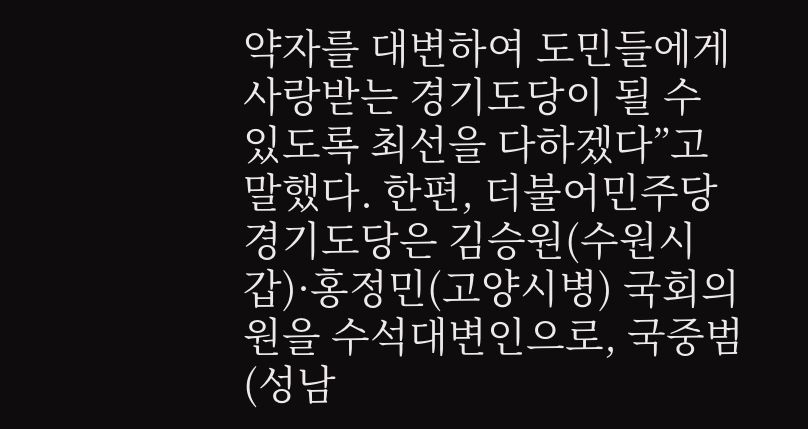약자를 대변하여 도민들에게 사랑받는 경기도당이 될 수 있도록 최선을 다하겠다”고 말했다. 한편, 더불어민주당 경기도당은 김승원(수원시갑)·홍정민(고양시병) 국회의원을 수석대변인으로, 국중범(성남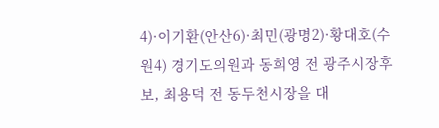4)·이기환(안산6)·최민(광명2)·황대호(수원4) 경기도의원과 동희영 전 광주시장후보, 최용덕 전 동두천시장을 대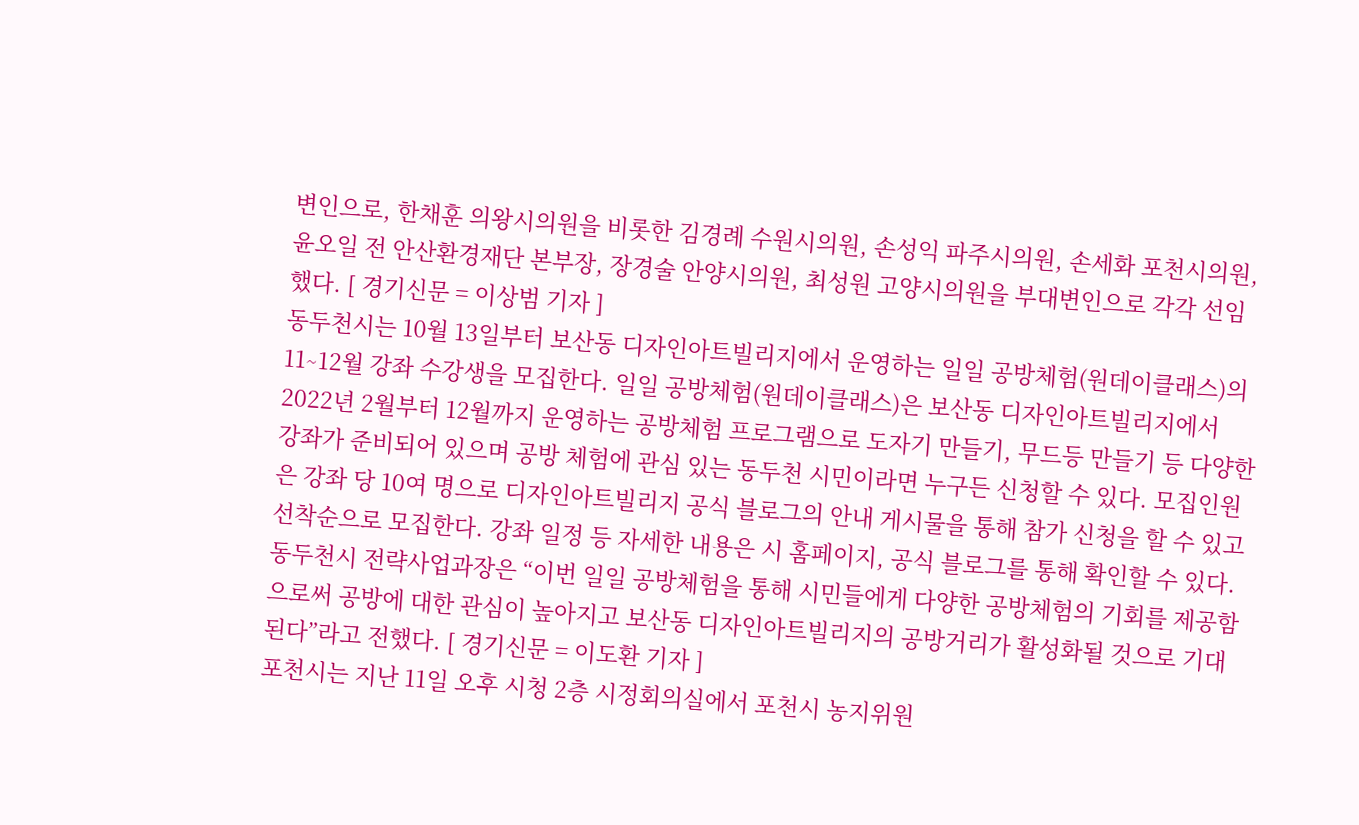변인으로, 한채훈 의왕시의원을 비롯한 김경례 수원시의원, 손성익 파주시의원, 손세화 포천시의원, 윤오일 전 안산환경재단 본부장, 장경술 안양시의원, 최성원 고양시의원을 부대변인으로 각각 선임했다. [ 경기신문 = 이상범 기자 ]
동두천시는 10월 13일부터 보산동 디자인아트빌리지에서 운영하는 일일 공방체험(원데이클래스)의 11∼12월 강좌 수강생을 모집한다. 일일 공방체험(원데이클래스)은 보산동 디자인아트빌리지에서 2022년 2월부터 12월까지 운영하는 공방체험 프로그램으로 도자기 만들기, 무드등 만들기 등 다양한 강좌가 준비되어 있으며 공방 체험에 관심 있는 동두천 시민이라면 누구든 신청할 수 있다. 모집인원은 강좌 당 10여 명으로 디자인아트빌리지 공식 블로그의 안내 게시물을 통해 참가 신청을 할 수 있고 선착순으로 모집한다. 강좌 일정 등 자세한 내용은 시 홈페이지, 공식 블로그를 통해 확인할 수 있다. 동두천시 전략사업과장은 “이번 일일 공방체험을 통해 시민들에게 다양한 공방체험의 기회를 제공함으로써 공방에 대한 관심이 높아지고 보산동 디자인아트빌리지의 공방거리가 활성화될 것으로 기대된다”라고 전했다. [ 경기신문 = 이도환 기자 ]
포천시는 지난 11일 오후 시청 2층 시정회의실에서 포천시 농지위원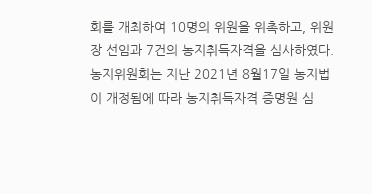회를 개최하여 10명의 위원을 위촉하고, 위원장 선임과 7건의 농지취득자격을 심사하였다. 농지위원회는 지난 2021년 8월17일 농지법이 개정됨에 따라 농지취득자격 증명원 심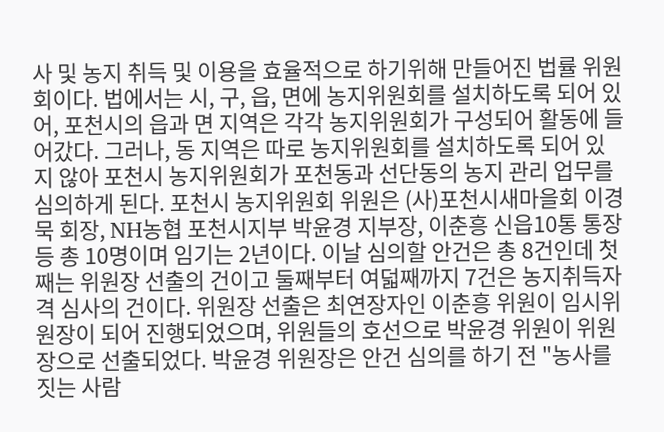사 및 농지 취득 및 이용을 효율적으로 하기위해 만들어진 법률 위원회이다. 법에서는 시, 구, 읍, 면에 농지위원회를 설치하도록 되어 있어, 포천시의 읍과 면 지역은 각각 농지위원회가 구성되어 활동에 들어갔다. 그러나, 동 지역은 따로 농지위원회를 설치하도록 되어 있지 않아 포천시 농지위원회가 포천동과 선단동의 농지 관리 업무를 심의하게 된다. 포천시 농지위원회 위원은 (사)포천시새마을회 이경묵 회장, NH농협 포천시지부 박윤경 지부장, 이춘흥 신읍10통 통장 등 총 10명이며 임기는 2년이다. 이날 심의할 안건은 총 8건인데 첫째는 위원장 선출의 건이고 둘째부터 여덟째까지 7건은 농지취득자격 심사의 건이다. 위원장 선출은 최연장자인 이춘흥 위원이 임시위원장이 되어 진행되었으며, 위원들의 호선으로 박윤경 위원이 위원장으로 선출되었다. 박윤경 위원장은 안건 심의를 하기 전 "농사를 짓는 사람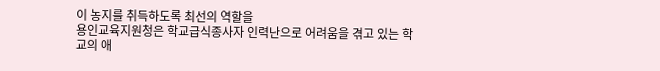이 농지를 취득하도록 최선의 역할을
용인교육지원청은 학교급식종사자 인력난으로 어려움을 겪고 있는 학교의 애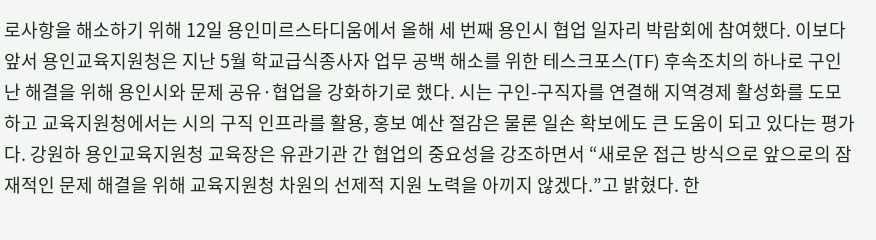로사항을 해소하기 위해 12일 용인미르스타디움에서 올해 세 번째 용인시 협업 일자리 박람회에 참여했다. 이보다 앞서 용인교육지원청은 지난 5월 학교급식종사자 업무 공백 해소를 위한 테스크포스(TF) 후속조치의 하나로 구인난 해결을 위해 용인시와 문제 공유·협업을 강화하기로 했다. 시는 구인-구직자를 연결해 지역경제 활성화를 도모하고 교육지원청에서는 시의 구직 인프라를 활용, 홍보 예산 절감은 물론 일손 확보에도 큰 도움이 되고 있다는 평가다. 강원하 용인교육지원청 교육장은 유관기관 간 협업의 중요성을 강조하면서 “새로운 접근 방식으로 앞으로의 잠재적인 문제 해결을 위해 교육지원청 차원의 선제적 지원 노력을 아끼지 않겠다.”고 밝혔다. 한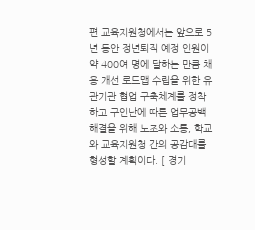편 교육지원청에서는 앞으로 5년 동안 정년퇴직 예정 인원이 약 400여 명에 달하는 만큼 채용 개선 로드맵 수립을 위한 유관기관 협업 구축체계를 정착하고 구인난에 따른 업무공백 해결을 위해 노조와 소통, 학교와 교육지원청 간의 공감대를 형성할 계획이다. [ 경기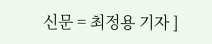신문 = 최정용 기자 ]